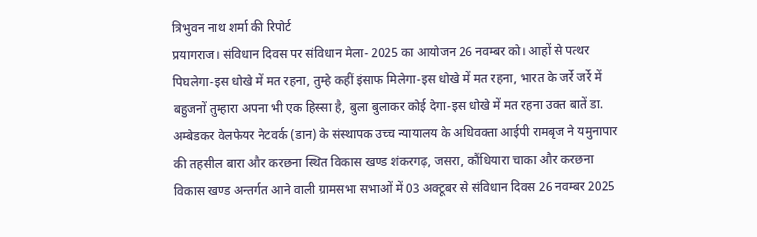त्रिभुवन नाथ शर्मा की रिपोर्ट
प्रयागराज। संविधान दिवस पर संविधान मेला- 2025 का आयोजन 26 नवम्बर को। आहों से पत्थर पिघलेगा-इस धोखे में मत रहना, तुम्हे कहीं इंसाफ मिलेगा-इस धोखे में मत रहना, भारत के जर्रे जर्रे में बहुजनों तुम्हारा अपना भी एक हिस्सा है, बुला बुलाकर कोई देगा-इस धोखे में मत रहना उक्त बातें डा. अम्बेडकर वेलफेयर नेटवर्क (डान) के संस्थापक उच्च न्यायालय के अधिवक्ता आईपी रामबृज ने यमुनापार की तहसील बारा और करछना स्थित विकास खण्ड शंकरगढ़, जसरा, कौंधियारा चाका और करछना विकास खण्ड अन्तर्गत आने वाली ग्रामसभा सभाओं में 03 अक्टूबर से संविधान दिवस 26 नवम्बर 2025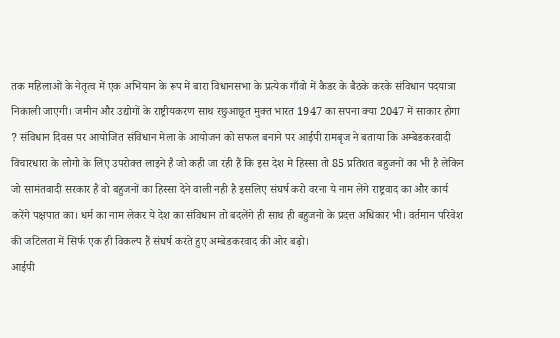तक महिलाओं के नेतृत्व में एक अभियान के रूप में बारा विधानसभा के प्रत्येक गाँवो में कैडर के बैठके करके संविधान पदयात्रा निकाली जाएगी। जमीन और उद्योगों के राष्ट्रीयकरण साथ रछुआछूत मुक्त भारत 1947 का सपना क्या 2047 में साकार होगा ? संविधान दिवस पर आयोजित संविधान मेला के आयोजन को सफल बनाने पर आईपी रामबृज ने बताया कि अम्बेडकरवादी विचारधारा के लोगो के लिए उपरोक्त लाइने है जो कही जा रही हैं कि इस देश मे हिस्सा तो 85 प्रतिशत बहुजनों का भी है लेकिन जो सामंतवादी सरकार है वो बहुजनों का हिस्सा देने वाली नही है इसलिए संघर्ष करो वरना ये नाम लेंगे राष्ट्रवाद का और कार्य करेंगे पक्षपात का। धर्म का नाम लेकर ये देश का संविधान तो बदलेंगे ही साथ ही बहुजनो के प्रदत्त अधिकार भी। वर्तमान परिवेश की जटिलता में सिर्फ एक ही विकल्प हैं संघर्ष करते हुए अम्बेडकरवाद की ओर बढ़ो।
आईपी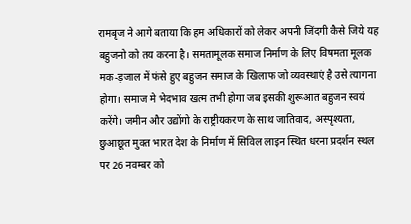रामबृज ने आगे बताया कि हम अधिकारों को लेकर अपनी जिंदगी कैसे जिये यह बहुजनो को तय करना है। समतामूलक समाज निर्माण के लिए विषमता मूलक मक-ड़जाल में फंसे हुए बहुजन समाज के खिलाफ जो व्यवस्थाएं है उसे त्यागना होगा। समाज मे भेदभाव खत्म तभी होगा जब इसकी शुरूआत बहुजन स्वयं करेंगे। जमीन और उद्योंगो के राष्ट्रीयकरण के साथ जातिवाद, अस्पृश्यता, छुआछूत मुक्त भारत देश के निर्माण में सिविल लाइन स्थित धरना प्रदर्शन स्थल पर 26 नवम्बर को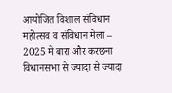आयोजित विशाल संविधान महोत्सव व संविधान मेला – 2025 मे बारा और करछना विधानसभा से ज्यादा से ज्यादा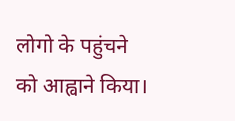लोगो के पहुंचने को आह्वाने किया।